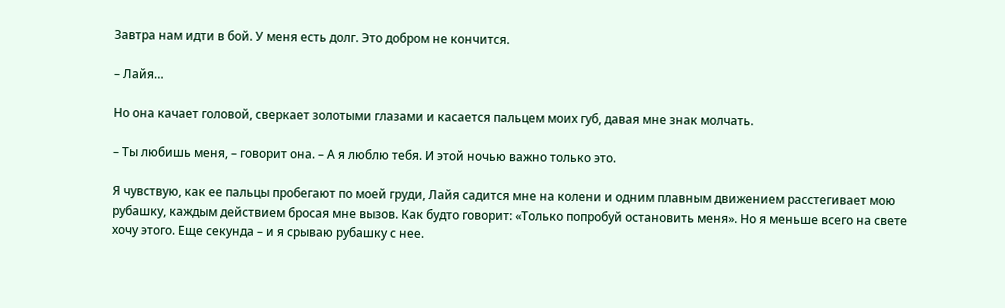Завтра нам идти в бой. У меня есть долг. Это добром не кончится.

– Лайя…

Но она качает головой, сверкает золотыми глазами и касается пальцем моих губ, давая мне знак молчать.

– Ты любишь меня, – говорит она. – А я люблю тебя. И этой ночью важно только это.

Я чувствую, как ее пальцы пробегают по моей груди, Лайя садится мне на колени и одним плавным движением расстегивает мою рубашку, каждым действием бросая мне вызов. Как будто говорит: «Только попробуй остановить меня». Но я меньше всего на свете хочу этого. Еще секунда – и я срываю рубашку с нее.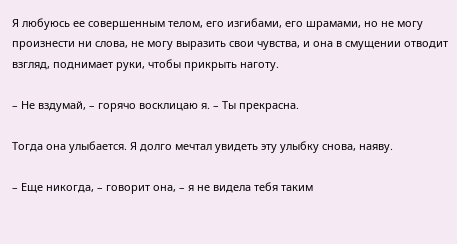Я любуюсь ее совершенным телом, его изгибами, его шрамами, но не могу произнести ни слова, не могу выразить свои чувства, и она в смущении отводит взгляд, поднимает руки, чтобы прикрыть наготу.

– Не вздумай, – горячо восклицаю я. – Ты прекрасна.

Тогда она улыбается. Я долго мечтал увидеть эту улыбку снова, наяву.

– Еще никогда, – говорит она, – я не видела тебя таким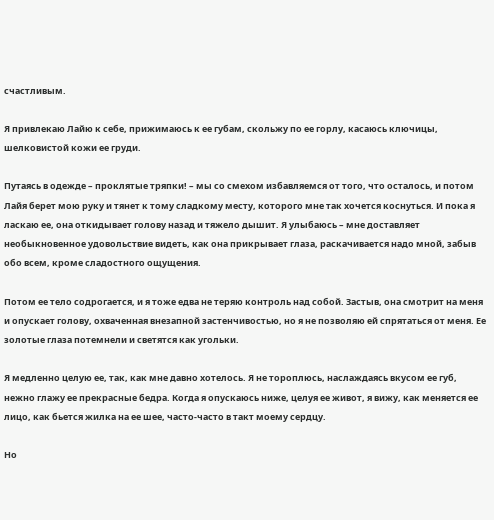счастливым.

Я привлекаю Лайю к себе, прижимаюсь к ее губам, скольжу по ее горлу, касаюсь ключицы, шелковистой кожи ее груди.

Путаясь в одежде – проклятые тряпки! – мы со смехом избавляемся от того, что осталось, и потом Лайя берет мою руку и тянет к тому сладкому месту, которого мне так хочется коснуться. И пока я ласкаю ее, она откидывает голову назад и тяжело дышит. Я улыбаюсь – мне доставляет необыкновенное удовольствие видеть, как она прикрывает глаза, раскачивается надо мной, забыв обо всем, кроме сладостного ощущения.

Потом ее тело содрогается, и я тоже едва не теряю контроль над собой. Застыв, она смотрит на меня и опускает голову, охваченная внезапной застенчивостью, но я не позволяю ей спрятаться от меня. Ее золотые глаза потемнели и светятся как угольки.

Я медленно целую ее, так, как мне давно хотелось. Я не тороплюсь, наслаждаясь вкусом ее губ, нежно глажу ее прекрасные бедра. Когда я опускаюсь ниже, целуя ее живот, я вижу, как меняется ее лицо, как бьется жилка на ее шее, часто-часто в такт моему сердцу.

Но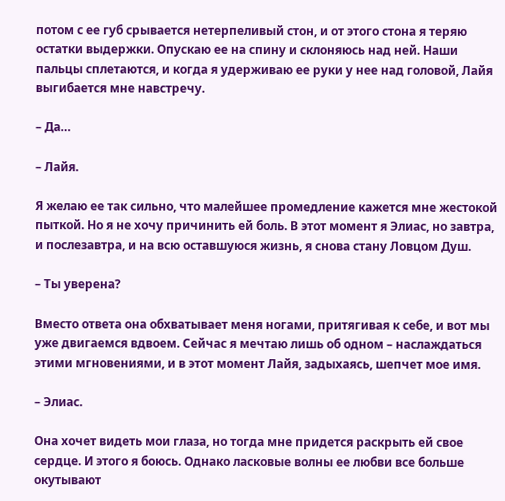потом с ее губ срывается нетерпеливый стон, и от этого стона я теряю остатки выдержки. Опускаю ее на спину и склоняюсь над ней. Наши пальцы сплетаются, и когда я удерживаю ее руки у нее над головой, Лайя выгибается мне навстречу.

– Да…

– Лайя.

Я желаю ее так сильно, что малейшее промедление кажется мне жестокой пыткой. Но я не хочу причинить ей боль. В этот момент я Элиас, но завтра, и послезавтра, и на всю оставшуюся жизнь, я снова стану Ловцом Душ.

– Ты уверена?

Вместо ответа она обхватывает меня ногами, притягивая к себе, и вот мы уже двигаемся вдвоем. Сейчас я мечтаю лишь об одном – наслаждаться этими мгновениями, и в этот момент Лайя, задыхаясь, шепчет мое имя.

– Элиас.

Она хочет видеть мои глаза, но тогда мне придется раскрыть ей свое сердце. И этого я боюсь. Однако ласковые волны ее любви все больше окутывают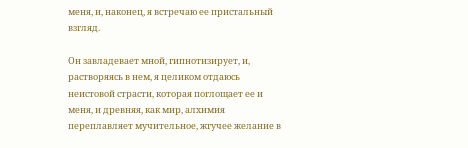меня, и, наконец, я встречаю ее пристальный взгляд.

Он завладевает мной, гипнотизирует, и, растворяясь в нем, я целиком отдаюсь неистовой страсти, которая поглощает ее и меня, и древняя, как мир, алхимия переплавляет мучительное, жгучее желание в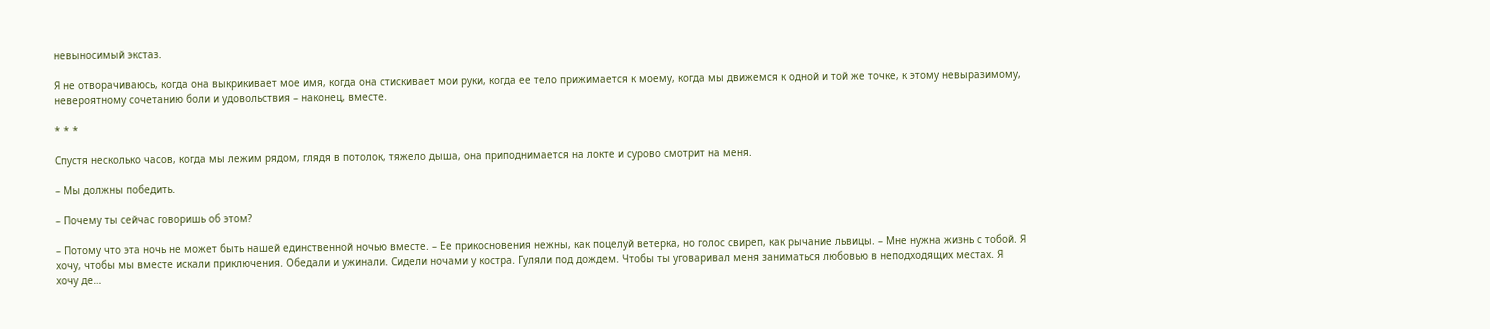невыносимый экстаз.

Я не отворачиваюсь, когда она выкрикивает мое имя, когда она стискивает мои руки, когда ее тело прижимается к моему, когда мы движемся к одной и той же точке, к этому невыразимому, невероятному сочетанию боли и удовольствия – наконец, вместе.

* * *

Спустя несколько часов, когда мы лежим рядом, глядя в потолок, тяжело дыша, она приподнимается на локте и сурово смотрит на меня.

– Мы должны победить.

– Почему ты сейчас говоришь об этом?

– Потому что эта ночь не может быть нашей единственной ночью вместе. – Ее прикосновения нежны, как поцелуй ветерка, но голос свиреп, как рычание львицы. – Мне нужна жизнь с тобой. Я хочу, чтобы мы вместе искали приключения. Обедали и ужинали. Сидели ночами у костра. Гуляли под дождем. Чтобы ты уговаривал меня заниматься любовью в неподходящих местах. Я хочу де…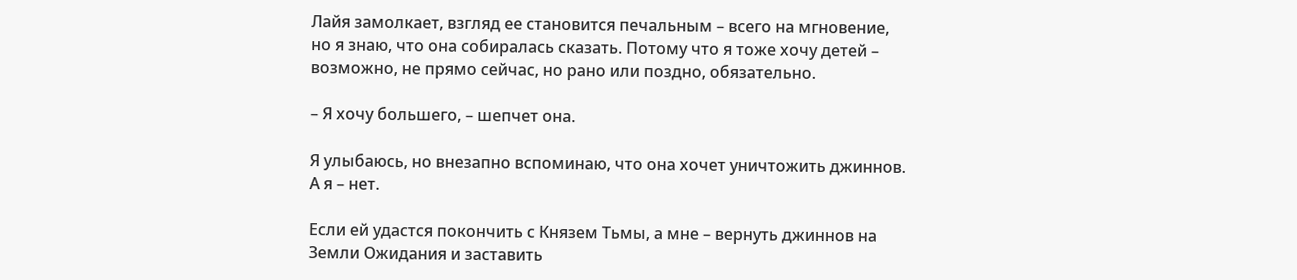Лайя замолкает, взгляд ее становится печальным – всего на мгновение, но я знаю, что она собиралась сказать. Потому что я тоже хочу детей – возможно, не прямо сейчас, но рано или поздно, обязательно.

– Я хочу большего, – шепчет она.

Я улыбаюсь, но внезапно вспоминаю, что она хочет уничтожить джиннов. А я – нет.

Если ей удастся покончить с Князем Тьмы, а мне – вернуть джиннов на Земли Ожидания и заставить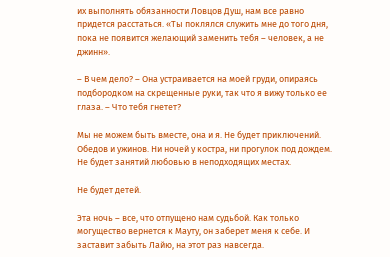их выполнять обязанности Ловцов Душ, нам все равно придется расстаться. «Ты поклялся служить мне до того дня, пока не появится желающий заменить тебя – человек, а не джинн».

– В чем дело? – Она устраивается на моей груди, опираясь подбородком на скрещенные руки, так что я вижу только ее глаза. – Что тебя гнетет?

Мы не можем быть вместе, она и я. Не будет приключений. Обедов и ужинов. Ни ночей у костра, ни прогулок под дождем. Не будет занятий любовью в неподходящих местах.

Не будет детей.

Эта ночь – все, что отпущено нам судьбой. Как только могущество вернется к Мауту, он заберет меня к себе. И заставит забыть Лайю, на этот раз навсегда.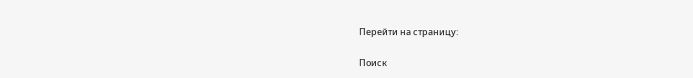Перейти на страницу:

Поиск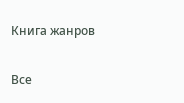Книга жанров

Все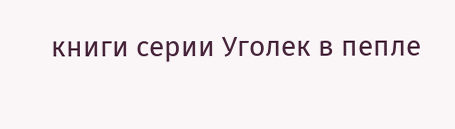книги серии Уголек в пепле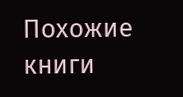Похожие книги